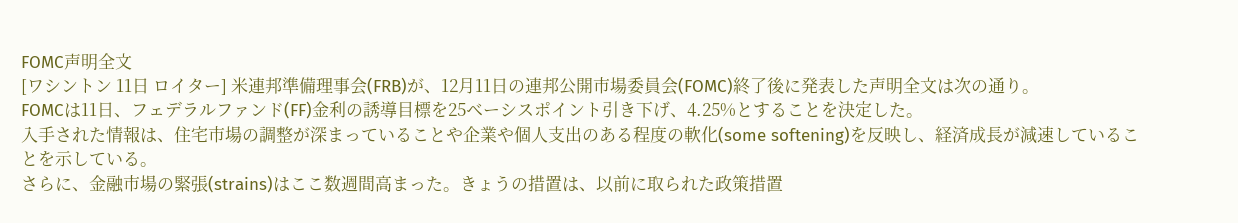FOMC声明全文
[ワシントン 11日 ロイター] 米連邦準備理事会(FRB)が、12月11日の連邦公開市場委員会(FOMC)終了後に発表した声明全文は次の通り。
FOMCは11日、フェデラルファンド(FF)金利の誘導目標を25ベーシスポイント引き下げ、4.25%とすることを決定した。
入手された情報は、住宅市場の調整が深まっていることや企業や個人支出のある程度の軟化(some softening)を反映し、経済成長が減速していることを示している。
さらに、金融市場の緊張(strains)はここ数週間高まった。きょうの措置は、以前に取られた政策措置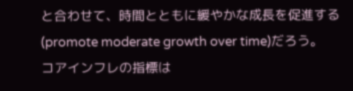と合わせて、時間とともに緩やかな成長を促進する(promote moderate growth over time)だろう。
コアインフレの指標は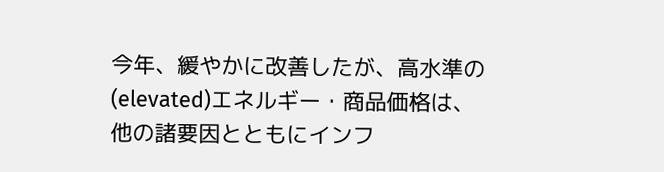今年、緩やかに改善したが、高水準の(elevated)エネルギー・商品価格は、他の諸要因とともにインフ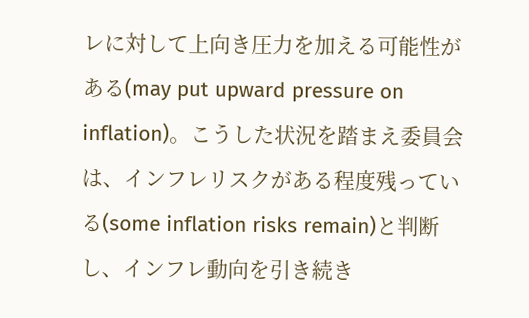レに対して上向き圧力を加える可能性がある(may put upward pressure on inflation)。こうした状況を踏まえ委員会は、インフレリスクがある程度残っている(some inflation risks remain)と判断し、インフレ動向を引き続き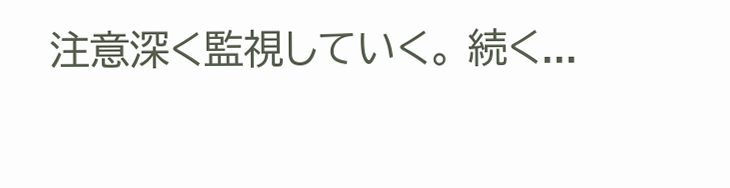注意深く監視していく。 続く...